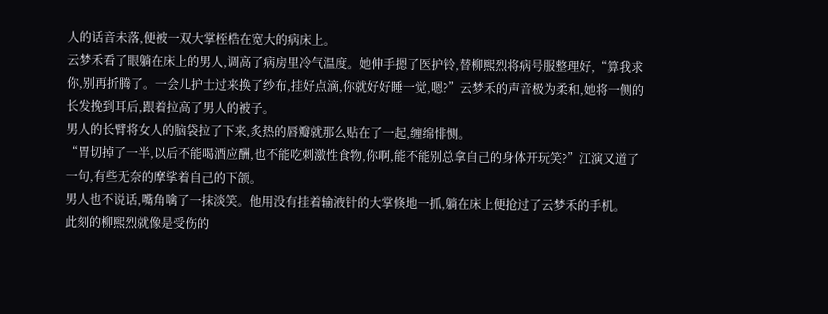人的话音未落,便被一双大掌桎梏在宽大的病床上。
云梦禾看了眼躺在床上的男人,调高了病房里冷气温度。她伸手摁了医护铃,替柳熙烈将病号服整理好,“算我求你,别再折腾了。一会儿护士过来换了纱布,挂好点滴,你就好好睡一觉,嗯?”云梦禾的声音极为柔和,她将一侧的长发挽到耳后,跟着拉高了男人的被子。
男人的长臂将女人的脑袋拉了下来,炙热的唇瓣就那么贴在了一起,缠绵悱恻。
“胃切掉了一半,以后不能喝酒应酬,也不能吃刺激性食物,你啊,能不能别总拿自己的身体开玩笑?”江演又道了一句,有些无奈的摩挲着自己的下颌。
男人也不说话,嘴角噙了一抹淡笑。他用没有挂着输液针的大掌倏地一抓,躺在床上便抢过了云梦禾的手机。
此刻的柳熙烈就像是受伤的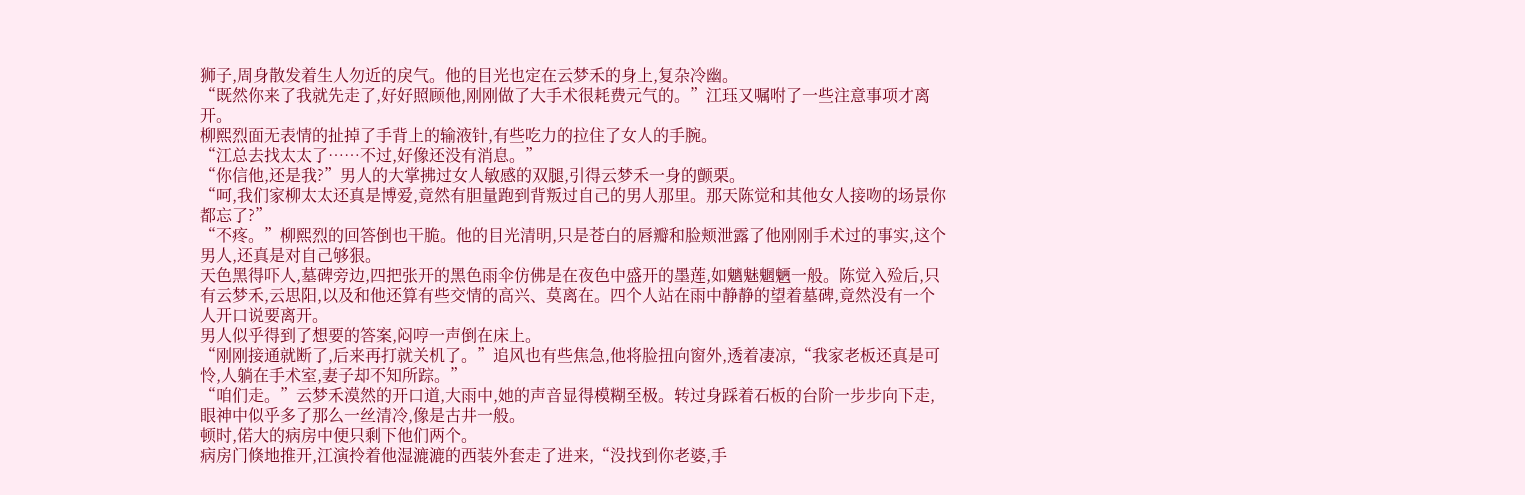狮子,周身散发着生人勿近的戾气。他的目光也定在云梦禾的身上,复杂冷幽。
“既然你来了我就先走了,好好照顾他,刚刚做了大手术很耗费元气的。”江珏又嘱咐了一些注意事项才离开。
柳熙烈面无表情的扯掉了手背上的输液针,有些吃力的拉住了女人的手腕。
“江总去找太太了……不过,好像还没有消息。”
“你信他,还是我?”男人的大掌拂过女人敏感的双腿,引得云梦禾一身的颤栗。
“呵,我们家柳太太还真是博爱,竟然有胆量跑到背叛过自己的男人那里。那天陈觉和其他女人接吻的场景你都忘了?”
“不疼。”柳熙烈的回答倒也干脆。他的目光清明,只是苍白的唇瓣和脸颊泄露了他刚刚手术过的事实,这个男人,还真是对自己够狠。
天色黑得吓人,墓碑旁边,四把张开的黑色雨伞仿佛是在夜色中盛开的墨莲,如魑魅魍魉一般。陈觉入殓后,只有云梦禾,云思阳,以及和他还算有些交情的高兴、莫离在。四个人站在雨中静静的望着墓碑,竟然没有一个人开口说要离开。
男人似乎得到了想要的答案,闷哼一声倒在床上。
“刚刚接通就断了,后来再打就关机了。”追风也有些焦急,他将脸扭向窗外,透着凄凉,“我家老板还真是可怜,人躺在手术室,妻子却不知所踪。”
“咱们走。”云梦禾漠然的开口道,大雨中,她的声音显得模糊至极。转过身踩着石板的台阶一步步向下走,眼神中似乎多了那么一丝清冷,像是古井一般。
顿时,偌大的病房中便只剩下他们两个。
病房门倏地推开,江演拎着他湿漉漉的西装外套走了进来,“没找到你老婆,手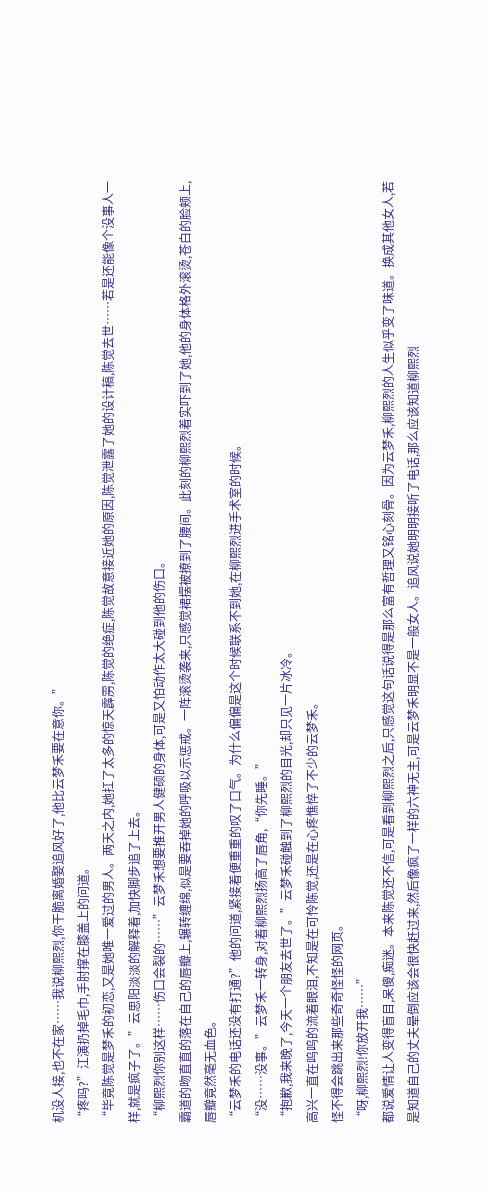机没人接,也不在家……我说柳熙烈,你干脆离婚娶追风好了,他比云梦禾要在意你。”
“疼吗?”江演扔掉毛巾,手肘撑在膝盖上的问道。
“毕竟陈觉是梦禾的初恋,又是她唯一爱过的男人。两天之内,她扛了太多的惊天霹雳,陈觉的绝症,陈觉故意接近她的原因,陈觉泄露了她的设计稿,陈觉去世……若是还能像个没事人一样,就是疯子了。”云思阳淡淡的解释着,加快脚步追了上去。
“柳熙烈你别这样……伤口会裂的……”云梦禾想要推开男人健硕的身体,可是又怕动作太大碰到他的伤口。
霸道的吻直直的落在自己的唇瓣上,辗转缠绵,似是要吞掉她的呼吸以示惩戒。一阵滚烫袭来,只感觉裙摆被撩到了腰间。此刻的柳熙烈着实吓到了她,他的身体格外滚烫,苍白的脸颊上,唇瓣竟然毫无血色。
“云梦禾的电话还没有打通?”他的问道,紧接着便重重的叹了口气。为什么偏偏是这个时候联系不到她,在柳熙烈进手术室的时候。
“没……没事。”云梦禾一转身,对着柳熙烈扬高了唇角,“你先睡。”
“抱歉,我来晚了,今天一个朋友去世了。”云梦禾碰触到了柳熙烈的目光,却只见一片冰冷。
高兴一直在呜呜的流着眼泪,不知是在可怜陈觉,还是在心疼憔悴了不少的云梦禾。
怪不得会跳出来那些奇奇怪怪的网页。
“呀,柳熙烈!你放开我……”
都说爱情让人变得盲目,呆傻,痴迷。本来陈觉还不信,可是看到柳熙烈之后,只感觉这句话说得是那么富有哲理又铭心刻骨。因为云梦禾,柳熙烈的人生似乎变了味道。换成其他女人,若是知道自己的丈夫晕倒应该会很快赶过来,然后像疯了一样的六神无主,可是云梦禾明显不是一般女人。追风说她明明接听了电话,那么应该知道柳熙烈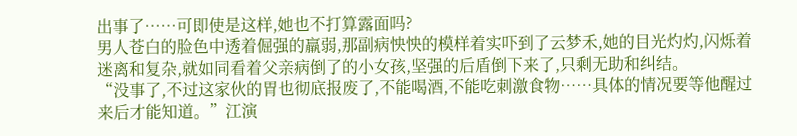出事了……可即使是这样,她也不打算露面吗?
男人苍白的脸色中透着倔强的羸弱,那副病怏怏的模样着实吓到了云梦禾,她的目光灼灼,闪烁着迷离和复杂,就如同看着父亲病倒了的小女孩,坚强的后盾倒下来了,只剩无助和纠结。
“没事了,不过这家伙的胃也彻底报废了,不能喝酒,不能吃刺激食物……具体的情况要等他醒过来后才能知道。”江演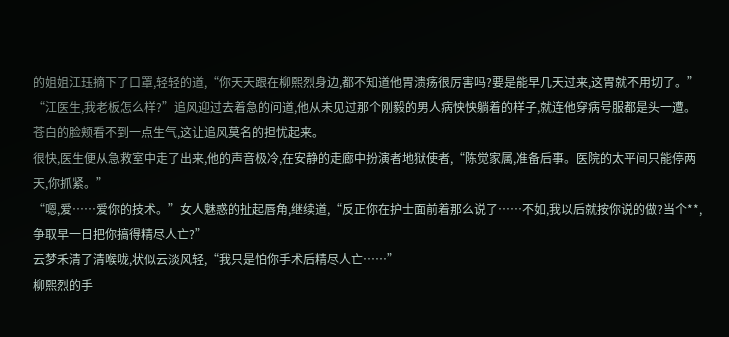的姐姐江珏摘下了口罩,轻轻的道,“你天天跟在柳熙烈身边,都不知道他胃溃疡很厉害吗?要是能早几天过来,这胃就不用切了。”
“江医生,我老板怎么样?”追风迎过去着急的问道,他从未见过那个刚毅的男人病怏怏躺着的样子,就连他穿病号服都是头一遭。苍白的脸颊看不到一点生气,这让追风莫名的担忧起来。
很快,医生便从急救室中走了出来,他的声音极冷,在安静的走廊中扮演者地狱使者,“陈觉家属,准备后事。医院的太平间只能停两天,你抓紧。”
“嗯,爱……爱你的技术。”女人魅惑的扯起唇角,继续道,“反正你在护士面前着那么说了……不如,我以后就按你说的做?当个**,争取早一日把你搞得精尽人亡?”
云梦禾清了清喉咙,状似云淡风轻,“我只是怕你手术后精尽人亡……”
柳熙烈的手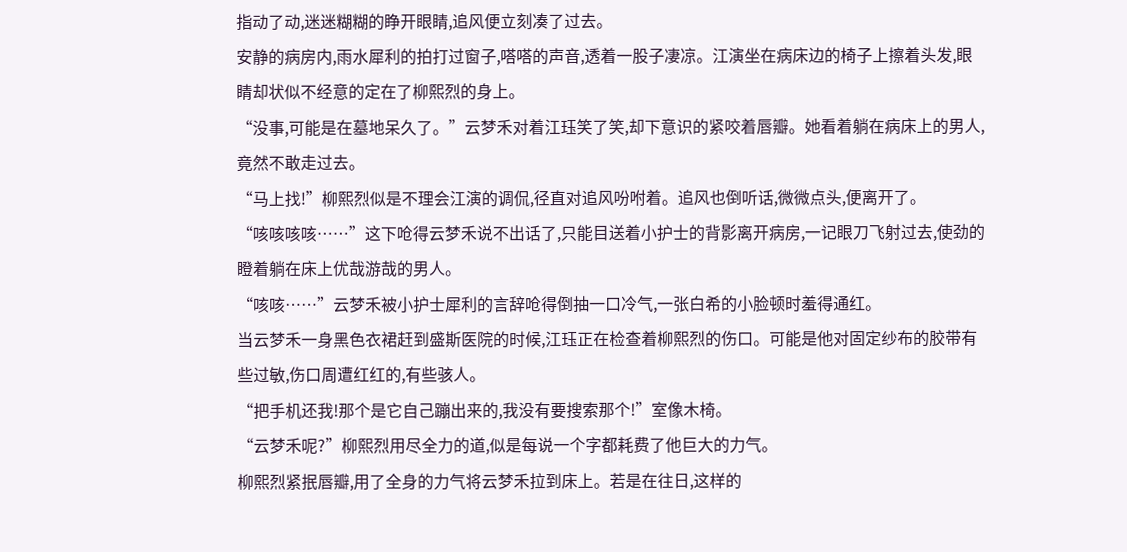指动了动,迷迷糊糊的睁开眼睛,追风便立刻凑了过去。
安静的病房内,雨水犀利的拍打过窗子,嗒嗒的声音,透着一股子凄凉。江演坐在病床边的椅子上擦着头发,眼睛却状似不经意的定在了柳熙烈的身上。
“没事,可能是在墓地呆久了。”云梦禾对着江珏笑了笑,却下意识的紧咬着唇瓣。她看着躺在病床上的男人,竟然不敢走过去。
“马上找!”柳熙烈似是不理会江演的调侃,径直对追风吩咐着。追风也倒听话,微微点头,便离开了。
“咳咳咳咳……”这下呛得云梦禾说不出话了,只能目送着小护士的背影离开病房,一记眼刀飞射过去,使劲的瞪着躺在床上优哉游哉的男人。
“咳咳……”云梦禾被小护士犀利的言辞呛得倒抽一口冷气,一张白希的小脸顿时羞得通红。
当云梦禾一身黑色衣裙赶到盛斯医院的时候,江珏正在检查着柳熙烈的伤口。可能是他对固定纱布的胶带有些过敏,伤口周遭红红的,有些骇人。
“把手机还我!那个是它自己蹦出来的,我没有要搜索那个!”室像木椅。
“云梦禾呢?”柳熙烈用尽全力的道,似是每说一个字都耗费了他巨大的力气。
柳熙烈紧抿唇瓣,用了全身的力气将云梦禾拉到床上。若是在往日,这样的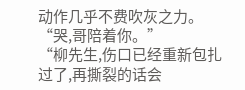动作几乎不费吹灰之力。
“哭,哥陪着你。”
“柳先生,伤口已经重新包扎过了,再撕裂的话会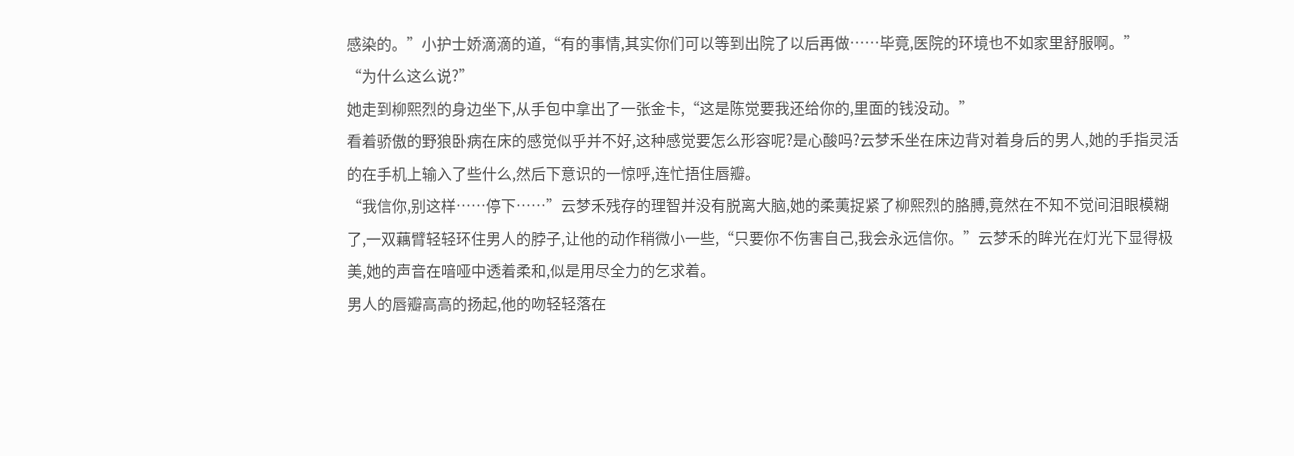感染的。”小护士娇滴滴的道,“有的事情,其实你们可以等到出院了以后再做……毕竟,医院的环境也不如家里舒服啊。”
“为什么这么说?”
她走到柳熙烈的身边坐下,从手包中拿出了一张金卡,“这是陈觉要我还给你的,里面的钱没动。”
看着骄傲的野狼卧病在床的感觉似乎并不好,这种感觉要怎么形容呢?是心酸吗?云梦禾坐在床边背对着身后的男人,她的手指灵活的在手机上输入了些什么,然后下意识的一惊呼,连忙捂住唇瓣。
“我信你,别这样……停下……”云梦禾残存的理智并没有脱离大脑,她的柔荑捉紧了柳熙烈的胳膊,竟然在不知不觉间泪眼模糊了,一双藕臂轻轻环住男人的脖子,让他的动作稍微小一些,“只要你不伤害自己,我会永远信你。”云梦禾的眸光在灯光下显得极美,她的声音在喑哑中透着柔和,似是用尽全力的乞求着。
男人的唇瓣高高的扬起,他的吻轻轻落在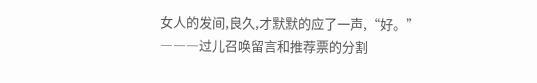女人的发间,良久,才默默的应了一声,“好。”
―――过儿召唤留言和推荐票的分割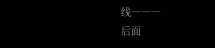线―――
后面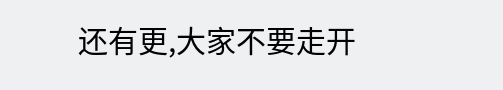还有更,大家不要走开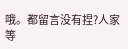哦。都留言没有捏?人家等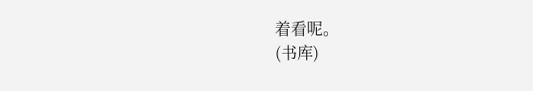着看呢。
(书库)